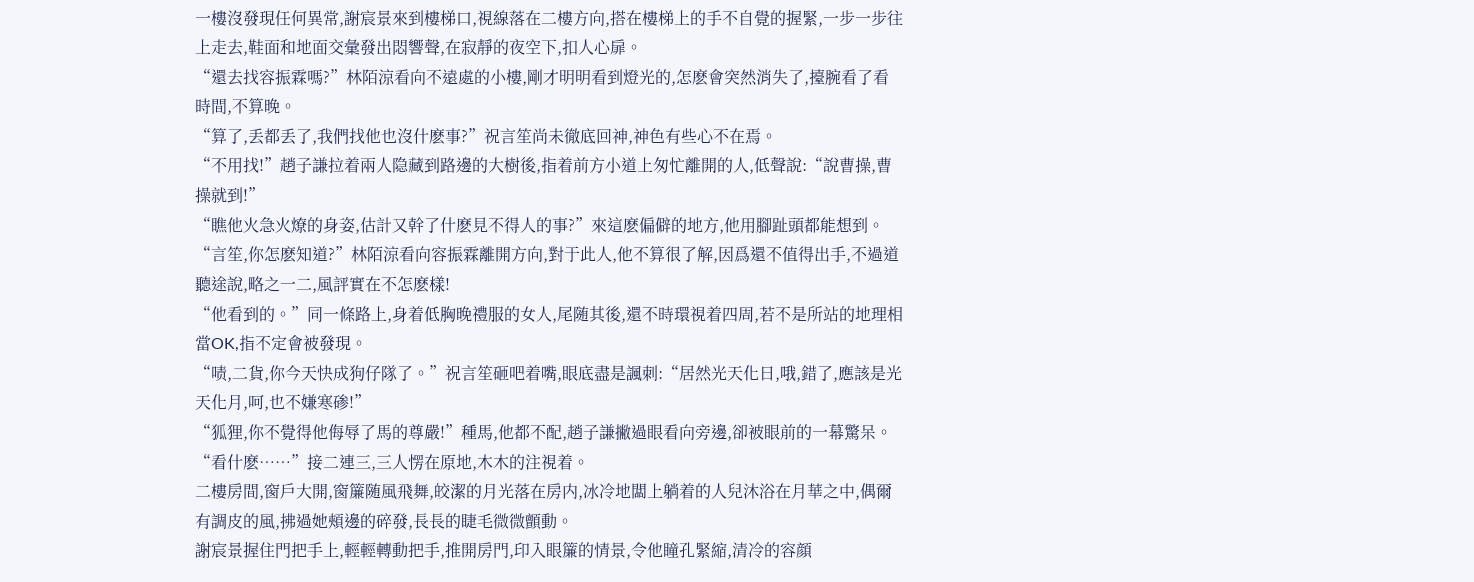一樓沒發現任何異常,謝宸景來到樓梯口,視線落在二樓方向,搭在樓梯上的手不自覺的握緊,一步一步往上走去,鞋面和地面交彙發出悶響聲,在寂靜的夜空下,扣人心扉。
“還去找容振霖嗎?”林陌涼看向不遠處的小樓,剛才明明看到燈光的,怎麽會突然消失了,擡腕看了看時間,不算晚。
“算了,丢都丢了,我們找他也沒什麽事?”祝言笙尚未徹底回神,神色有些心不在焉。
“不用找!”趙子謙拉着兩人隐藏到路邊的大樹後,指着前方小道上匆忙離開的人,低聲說:“說曹操,曹操就到!”
“瞧他火急火燎的身姿,估計又幹了什麽見不得人的事?”來這麽偏僻的地方,他用腳趾頭都能想到。
“言笙,你怎麽知道?”林陌涼看向容振霖離開方向,對于此人,他不算很了解,因爲還不值得出手,不過道聽途說,略之一二,風評實在不怎麽樣!
“他看到的。”同一條路上,身着低胸晚禮服的女人,尾随其後,還不時環視着四周,若不是所站的地理相當OK,指不定會被發現。
“啧,二貨,你今天快成狗仔隊了。”祝言笙砸吧着嘴,眼底盡是諷刺:“居然光天化日,哦,錯了,應該是光天化月,呵,也不嫌寒碜!”
“狐狸,你不覺得他侮辱了馬的尊嚴!”種馬,他都不配,趙子謙撇過眼看向旁邊,卻被眼前的一幕驚呆。
“看什麽……”接二連三,三人愣在原地,木木的注視着。
二樓房間,窗戶大開,窗簾随風飛舞,皎潔的月光落在房内,冰冷地闆上躺着的人兒沐浴在月華之中,偶爾有調皮的風,拂過她頰邊的碎發,長長的睫毛微微顫動。
謝宸景握住門把手上,輕輕轉動把手,推開房門,印入眼簾的情景,令他瞳孔緊縮,清冷的容顔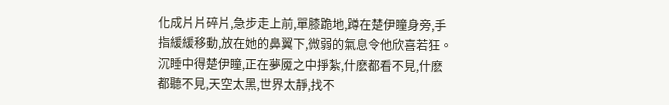化成片片碎片,急步走上前,單膝跪地,蹲在楚伊瞳身旁,手指緩緩移動,放在她的鼻翼下,微弱的氣息令他欣喜若狂。
沉睡中得楚伊瞳,正在夢魇之中掙紮,什麽都看不見,什麽都聽不見,天空太黑,世界太靜,找不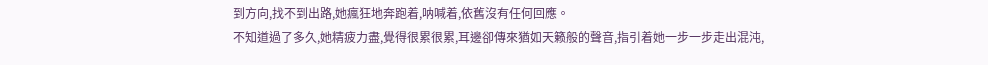到方向,找不到出路,她瘋狂地奔跑着,呐喊着,依舊沒有任何回應。
不知道過了多久,她精疲力盡,覺得很累很累,耳邊卻傳來猶如天籁般的聲音,指引着她一步一步走出混沌,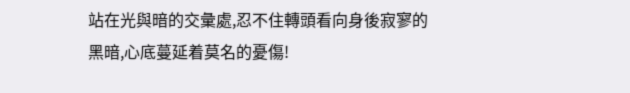站在光與暗的交彙處,忍不住轉頭看向身後寂寥的黑暗,心底蔓延着莫名的憂傷!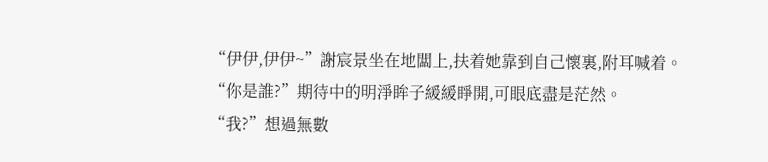“伊伊,伊伊~”謝宸景坐在地闆上,扶着她靠到自己懷裏,附耳喊着。
“你是誰?”期待中的明淨眸子緩緩睜開,可眼底盡是茫然。
“我?”想過無數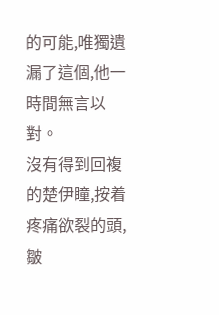的可能,唯獨遺漏了這個,他一時間無言以對。
沒有得到回複的楚伊瞳,按着疼痛欲裂的頭,皺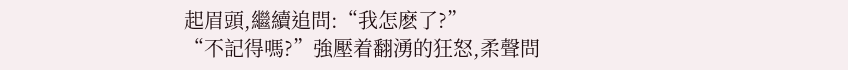起眉頭,繼續追問:“我怎麽了?”
“不記得嗎?”強壓着翻湧的狂怒,柔聲問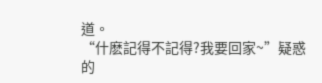道。
“什麽記得不記得?我要回家~”疑惑的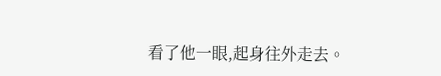看了他一眼,起身往外走去。